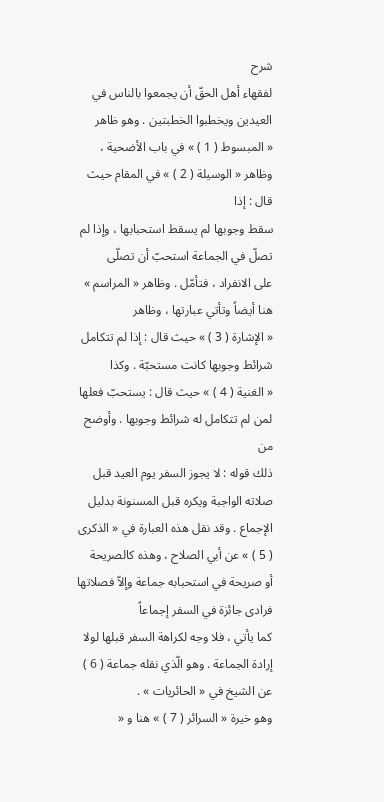شرح
لفقهاء أهل الحقّ أن يجمعوا بالناس في العيدين ويخطبوا الخطبتين . وهو ظاهر
« المبسوط ( 1 ) » في باب الأضحية ، وظاهر « الوسيلة ( 2 ) » في المقام حيث قال : إذا
سقط وجوبها لم يسقط استحبابها ، وإذا لم تصلّ في الجماعة استحبّ أن تصلّى
على الانفراد ، فتأمّل . وظاهر « المراسم » هنا أيضاً وتأتي عبارتها ، وظاهر
« الإشارة ( 3 ) » حيث قال : إذا لم تتكامل شرائط وجوبها كانت مستحبّة . وكذا
« الغنية ( 4 ) » حيث قال : يستحبّ فعلها لمن لم تتكامل له شرائط وجوبها . وأوضح من
ذلك قوله : لا يجوز السفر يوم العيد قبل صلاته الواجبة ويكره قبل المسنونة بدليل
الإجماع . وقد نقل هذه العبارة في « الذكرى ( 5 ) » عن أبي الصلاح ، وهذه كالصريحة
أو صريحة في استحبابه جماعة وإلاّ فصلاتها فرادى جائزة في السفر إجماعاً
كما يأتي ، فلا وجه لكراهة السفر قبلها لولا إرادة الجماعة . وهو الّذي نقله جماعة ( 6 )
عن الشيخ في « الحائريات » .
وهو خيرة « السرائر ( 7 ) » هنا و «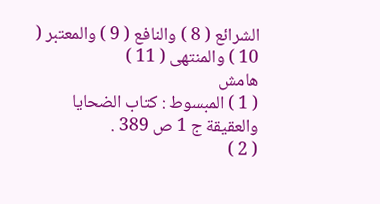الشرائع ( 8 ) والنافع ( 9 ) والمعتبر ( 10 ) والمنتهى ( 11 )
هامش
( 1 ) المبسوط : كتاب الضحايا والعقيقة ج 1 ص 389 .
( 2 )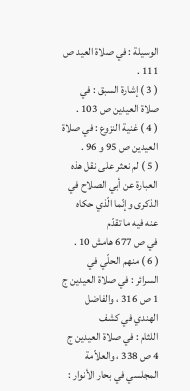الوسيلة : في صلاة العيد ص 111 .
( 3 ) إشارة السبق : في صلاة العيدين ص 103 .
( 4 ) غنية النزوع : في صلاة العيدين ص 95 و 96 .
( 5 ) لم نعثر على نقل هذه العبارة عن أبي الصلاح في الذكرى وإنّما الّذي حكاه عنه فيه ما تقدّم
في ص 677 هامش 10 .
( 6 ) منهم الحلّي في السرائر : في صلاة العيدين ج 1 ص 316 ، والفاضل الهندي في كشف
اللثام : في صلاة العيدين ج 4 ص 338 ، والعلاّمة المجلسي في بحار الأنوار :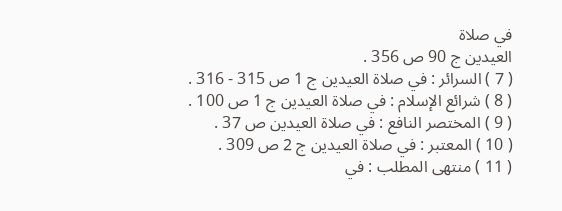في صلاة
العيدين ج 90 ص 356 .
( 7 ) السرائر : في صلاة العيدين ج 1 ص 315 - 316 .
( 8 ) شرائع الإسلام : في صلاة العيدين ج 1 ص 100 .
( 9 ) المختصر النافع : في صلاة العيدين ص 37 .
( 10 ) المعتبر : في صلاة العيدين ج 2 ص 309 .
( 11 ) منتهى المطلب : في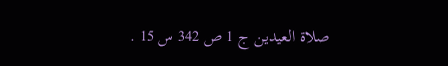صلاة العيدين ج 1 ص 342 س 15 .